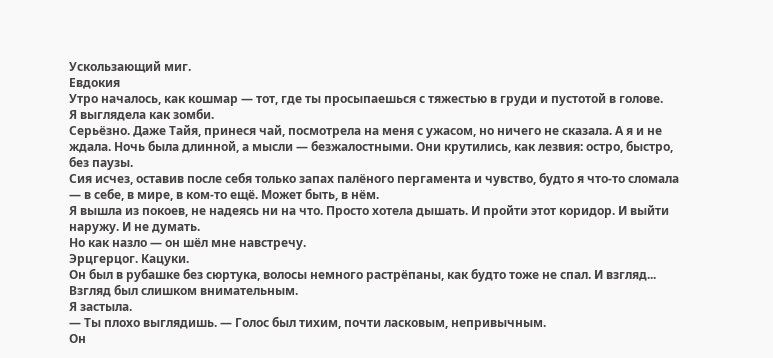Ускользающий миг.
Евдокия
Утро началось, как кошмар — тот, где ты просыпаешься с тяжестью в груди и пустотой в голове.
Я выглядела как зомби.
Серьёзно. Даже Тайя, принеся чай, посмотрела на меня с ужасом, но ничего не сказала. А я и не ждала. Ночь была длинной, а мысли — безжалостными. Они крутились, как лезвия: остро, быстро, без паузы.
Сия исчез, оставив после себя только запах палёного пергамента и чувство, будто я что-то сломала — в себе, в мире, в ком-то ещё. Может быть, в нём.
Я вышла из покоев, не надеясь ни на что. Просто хотела дышать. И пройти этот коридор. И выйти наружу. И не думать.
Но как назло — он шёл мне навстречу.
Эрцгерцог. Кацуки.
Он был в рубашке без сюртука, волосы немного растрёпаны, как будто тоже не спал. И взгляд...
Взгляд был слишком внимательным.
Я застыла.
— Ты плохо выглядишь. — Голос был тихим, почти ласковым, непривычным.
Он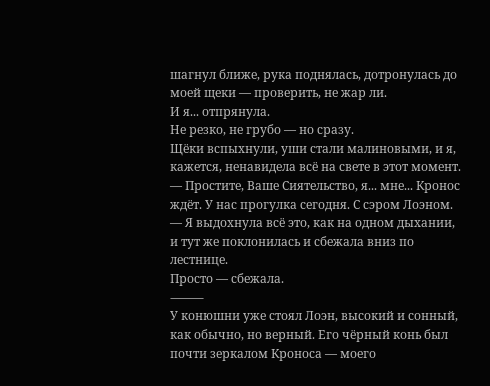шагнул ближе, рука поднялась, дотронулась до моей щеки — проверить, не жар ли.
И я... отпрянула.
Не резко, не грубо — но сразу.
Щёки вспыхнули, уши стали малиновыми, и я, кажется, ненавидела всё на свете в этот момент.
— Простите, Ваше Сиятельство, я... мне... Кронос ждёт. У нас прогулка сегодня. С сэром Лоэном. — Я выдохнула всё это, как на одном дыхании, и тут же поклонилась и сбежала вниз по лестнице.
Просто — сбежала.
⸻
У конюшни уже стоял Лоэн, высокий и сонный, как обычно, но верный. Его чёрный конь был почти зеркалом Кроноса — моего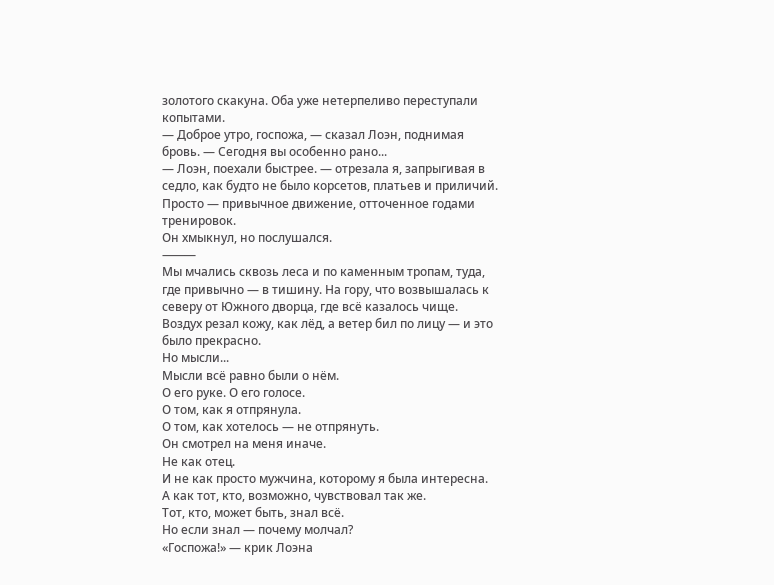золотого скакуна. Оба уже нетерпеливо переступали копытами.
— Доброе утро, госпожа, — сказал Лоэн, поднимая бровь. — Сегодня вы особенно рано...
— Лоэн, поехали быстрее. — отрезала я, запрыгивая в седло, как будто не было корсетов, платьев и приличий. Просто — привычное движение, отточенное годами тренировок.
Он хмыкнул, но послушался.
⸻
Мы мчались сквозь леса и по каменным тропам, туда, где привычно — в тишину. На гору, что возвышалась к северу от Южного дворца, где всё казалось чище. Воздух резал кожу, как лёд, а ветер бил по лицу — и это было прекрасно.
Но мысли...
Мысли всё равно были о нём.
О его руке. О его голосе.
О том, как я отпрянула.
О том, как хотелось — не отпрянуть.
Он смотрел на меня иначе.
Не как отец.
И не как просто мужчина, которому я была интересна.
А как тот, кто, возможно, чувствовал так же.
Тот, кто, может быть, знал всё.
Но если знал — почему молчал?
«Госпожа!» — крик Лоэна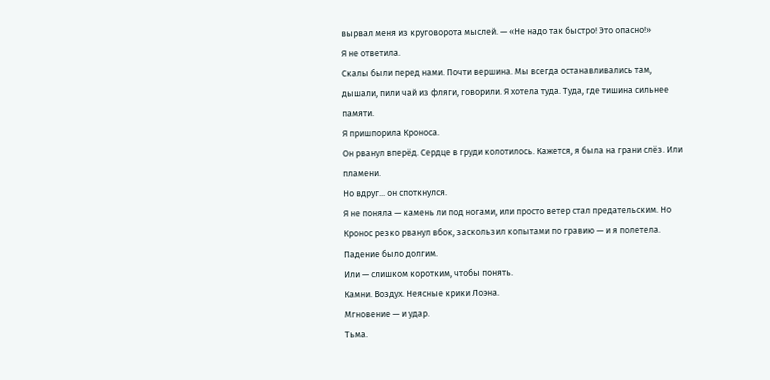вырвал меня из круговорота мыслей. — «Не надо так быстро! Это опасно!»
Я не ответила.
Скалы были перед нами. Почти вершина. Мы всегда останавливались там, дышали, пили чай из фляги, говорили. Я хотела туда. Туда, где тишина сильнее памяти.
Я пришпорила Кроноса.
Он рванул вперёд. Сердце в груди колотилось. Кажется, я была на грани слёз. Или пламени.
Но вдруг... он споткнулся.
Я не поняла — камень ли под ногами, или просто ветер стал предательским. Но Кронос резко рванул вбок, заскользил копытами по гравию — и я полетела.
Падение было долгим.
Или — слишком коротким, чтобы понять.
Камни. Воздух. Неясные крики Лоэна.
Мгновение — и удар.
Тьма.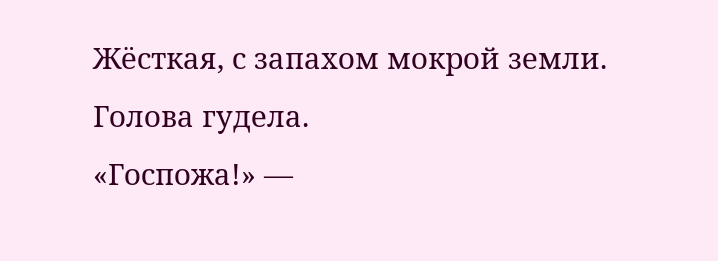Жёсткая, с запахом мокрой земли.
Голова гудела.
«Госпожа!» —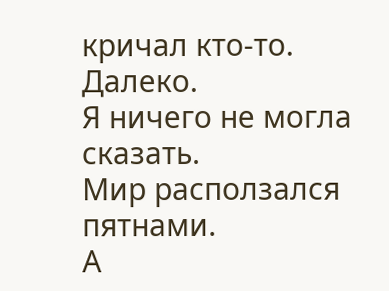кричал кто-то.
Далеко.
Я ничего не могла сказать.
Мир расползался пятнами.
А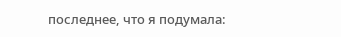последнее, что я подумала: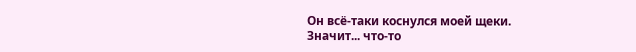Он всё-таки коснулся моей щеки.
Значит... что-то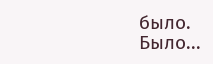было.
Было...